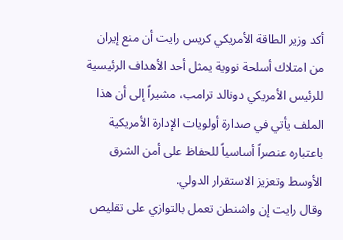أكد وزير الطاقة الأمريكي كريس رايت أن منع إيران من امتلاك أسلحة نووية يمثل أحد الأهداف الرئيسية للرئيس الأمريكي دونالد ترامب، مشيراً إلى أن هذا الملف يأتي في صدارة أولويات الإدارة الأمريكية باعتباره عنصراً أساسياً للحفاظ على أمن الشرق الأوسط وتعزيز الاستقرار الدولي.
وقال رايت إن واشنطن تعمل بالتوازي على تقليص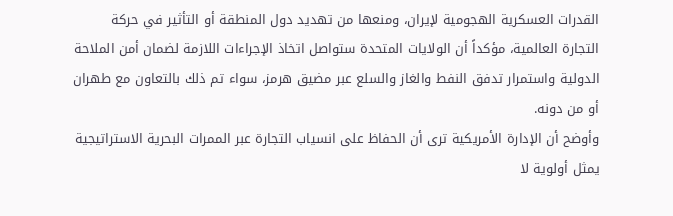القدرات العسكرية الهجومية لإيران، ومنعها من تهديد دول المنطقة أو التأثير في حركة التجارة العالمية، مؤكداً أن الولايات المتحدة ستواصل اتخاذ الإجراءات اللازمة لضمان أمن الملاحة الدولية واستمرار تدفق النفط والغاز والسلع عبر مضيق هرمز، سواء تم ذلك بالتعاون مع طهران أو من دونه.
وأوضح أن الإدارة الأمريكية ترى أن الحفاظ على انسياب التجارة عبر الممرات البحرية الاستراتيجية يمثل أولوية لا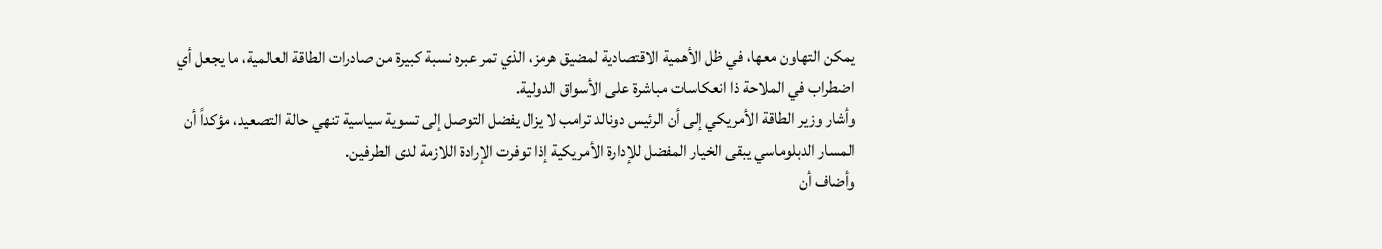يمكن التهاون معها، في ظل الأهمية الاقتصادية لمضيق هرمز، الذي تمر عبره نسبة كبيرة من صادرات الطاقة العالمية، ما يجعل أي اضطراب في الملاحة ذا انعكاسات مباشرة على الأسواق الدولية.
وأشار وزير الطاقة الأمريكي إلى أن الرئيس دونالد ترامب لا يزال يفضل التوصل إلى تسوية سياسية تنهي حالة التصعيد، مؤكداً أن المسار الدبلوماسي يبقى الخيار المفضل للإدارة الأمريكية إذا توفرت الإرادة اللازمة لدى الطرفين.
وأضاف أن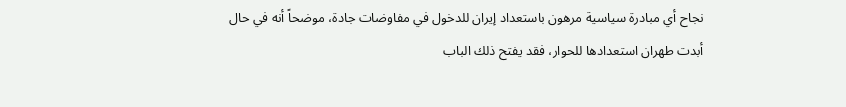نجاح أي مبادرة سياسية مرهون باستعداد إيران للدخول في مفاوضات جادة، موضحاً أنه في حال أبدت طهران استعدادها للحوار، فقد يفتح ذلك الباب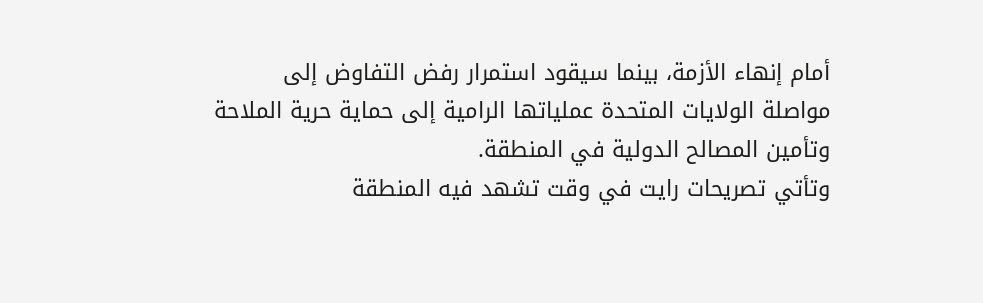أمام إنهاء الأزمة، بينما سيقود استمرار رفض التفاوض إلى مواصلة الولايات المتحدة عملياتها الرامية إلى حماية حرية الملاحة وتأمين المصالح الدولية في المنطقة.
وتأتي تصريحات رايت في وقت تشهد فيه المنطقة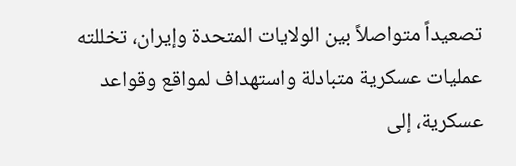تصعيداً متواصلاً بين الولايات المتحدة وإيران، تخللته عمليات عسكرية متبادلة واستهداف لمواقع وقواعد عسكرية، إلى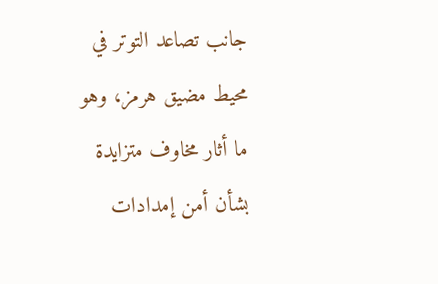جانب تصاعد التوتر في محيط مضيق هرمز، وهو ما أثار مخاوف متزايدة بشأن أمن إمدادات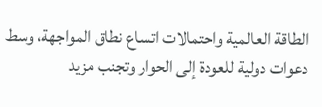الطاقة العالمية واحتمالات اتساع نطاق المواجهة، وسط دعوات دولية للعودة إلى الحوار وتجنب مزيد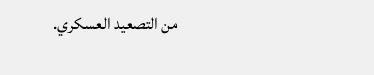من التصعيد العسكري.